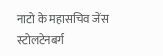नाटो के महासचिव जेंस स्टोलटेनबर्ग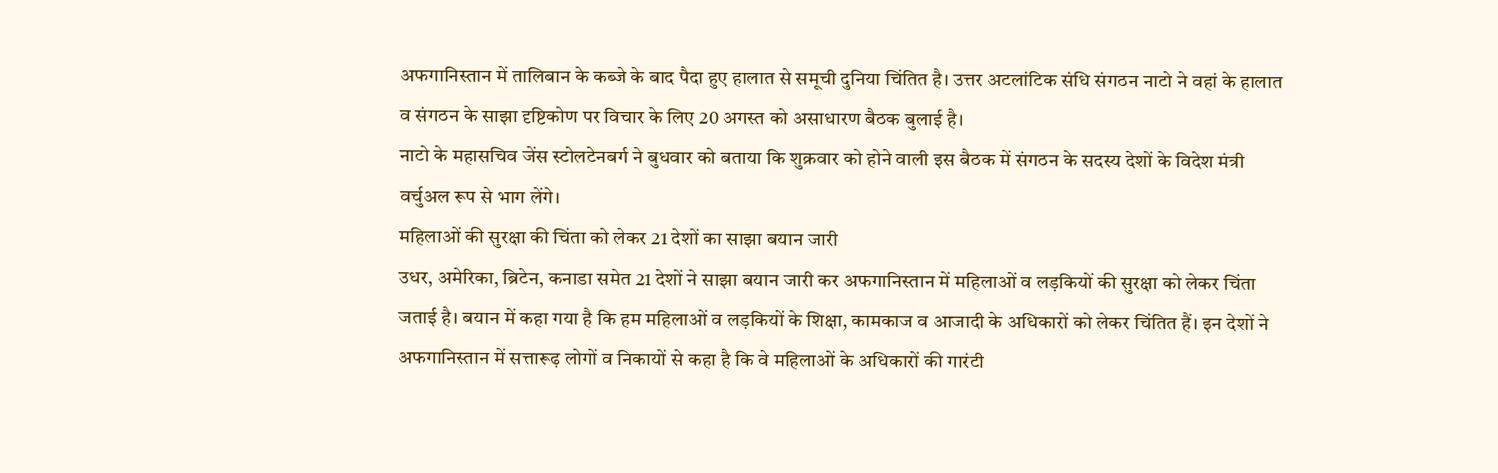अफगानिस्तान में तालिबान के कब्जे के बाद पैदा हुए हालात से समूची दुनिया चिंतित है। उत्तर अटलांटिक संधि संगठन नाटो ने वहां के हालात व संगठन के साझा दृष्टिकोण पर विचार के लिए 20 अगस्त को असाधारण बैठक बुलाई है।
नाटो के महासचिव जेंस स्टोलटेनबर्ग ने बुधवार को बताया कि शुक्रवार को होने वाली इस बैठक में संगठन के सदस्य देशों के विदेश मंत्री वर्चुअल रूप से भाग लेंगे।
महिलाओं की सुरक्षा की चिंता को लेकर 21 देशों का साझा बयान जारी
उधर, अमेरिका, ब्रिटेन, कनाडा समेत 21 देशों ने साझा बयान जारी कर अफगानिस्तान में महिलाओं व लड़कियों की सुरक्षा को लेकर चिंता जताई है। बयान में कहा गया है कि हम महिलाओं व लड़कियों के शिक्षा, कामकाज व आजादी के अधिकारों को लेकर चिंतित हैं। इन देशों ने अफगानिस्तान में सत्तारूढ़ लोगों व निकायों से कहा है कि वे महिलाओं के अधिकारों की गारंटी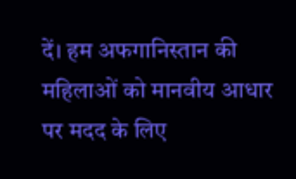दें। हम अफगानिस्तान की महिलाओं को मानवीय आधार पर मदद के लिए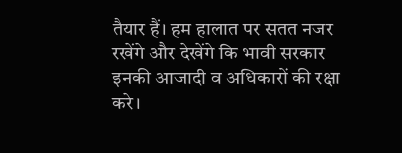तैयार हैं। हम हालात पर सतत नजर रखेंगे और देखेंगे कि भावी सरकार इनकी आजादी व अधिकारों की रक्षा करे।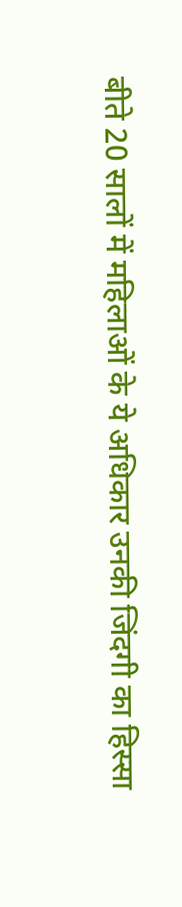बीते 20 सालों में महिलाओं के ये अधिकार उनकी जिंदगी का हिस्सा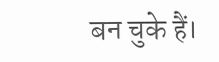बन चुके हैं।